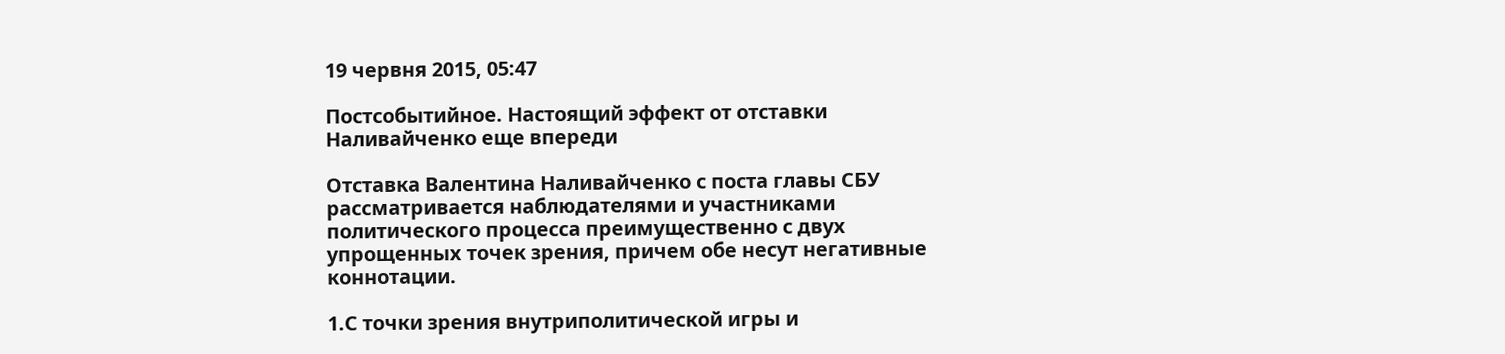19 червня 2015, 05:47

Постсобытийное. Настоящий эффект от отставки Наливайченко еще впереди

Отставка Валентина Наливайченко с поста главы СБУ рассматривается наблюдателями и участниками политического процесса преимущественно с двух упрощенных точек зрения, причем обе несут негативные коннотации.

1.С точки зрения внутриполитической игры и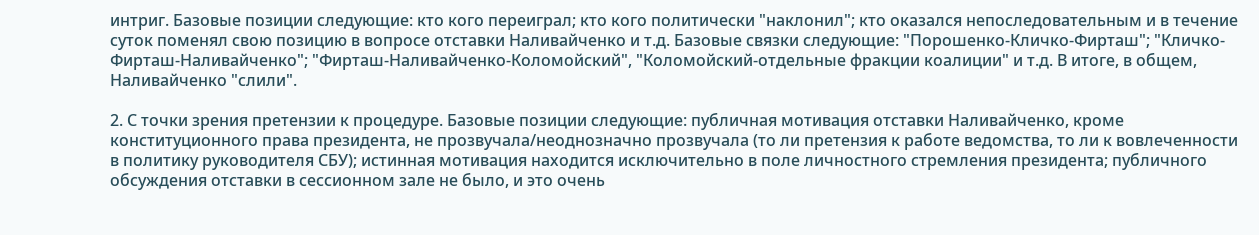интриг. Базовые позиции следующие: кто кого переиграл; кто кого политически "наклонил"; кто оказался непоследовательным и в течение суток поменял свою позицию в вопросе отставки Наливайченко и т.д. Базовые связки следующие: "Порошенко-Кличко-Фирташ"; "Кличко-Фирташ-Наливайченко"; "Фирташ-Наливайченко-Коломойский", "Коломойский-отдельные фракции коалиции" и т.д. В итоге, в общем, Наливайченко "слили".

2. С точки зрения претензии к процедуре. Базовые позиции следующие: публичная мотивация отставки Наливайченко, кроме конституционного права президента, не прозвучала/неоднозначно прозвучала (то ли претензия к работе ведомства, то ли к вовлеченности в политику руководителя СБУ); истинная мотивация находится исключительно в поле личностного стремления президента; публичного обсуждения отставки в сессионном зале не было, и это очень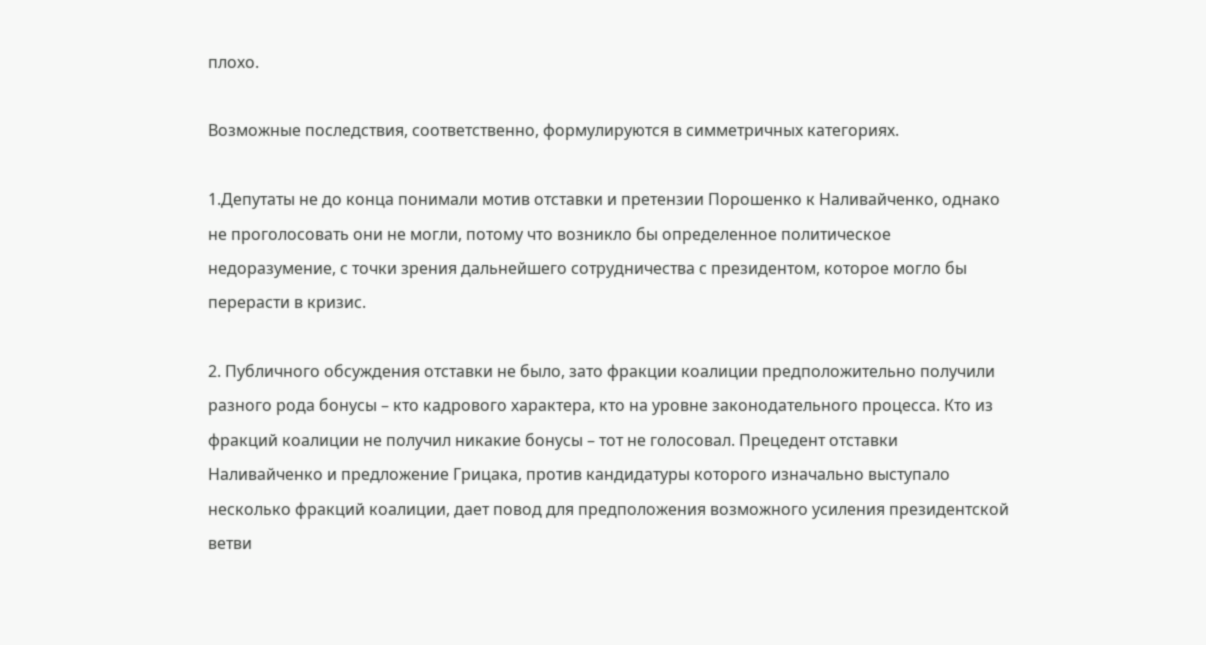плохо.

Возможные последствия, соответственно, формулируются в симметричных категориях.

1.Депутаты не до конца понимали мотив отставки и претензии Порошенко к Наливайченко, однако не проголосовать они не могли, потому что возникло бы определенное политическое недоразумение, с точки зрения дальнейшего сотрудничества с президентом, которое могло бы перерасти в кризис.

2. Публичного обсуждения отставки не было, зато фракции коалиции предположительно получили разного рода бонусы – кто кадрового характера, кто на уровне законодательного процесса. Кто из фракций коалиции не получил никакие бонусы – тот не голосовал. Прецедент отставки Наливайченко и предложение Грицака, против кандидатуры которого изначально выступало несколько фракций коалиции, дает повод для предположения возможного усиления президентской ветви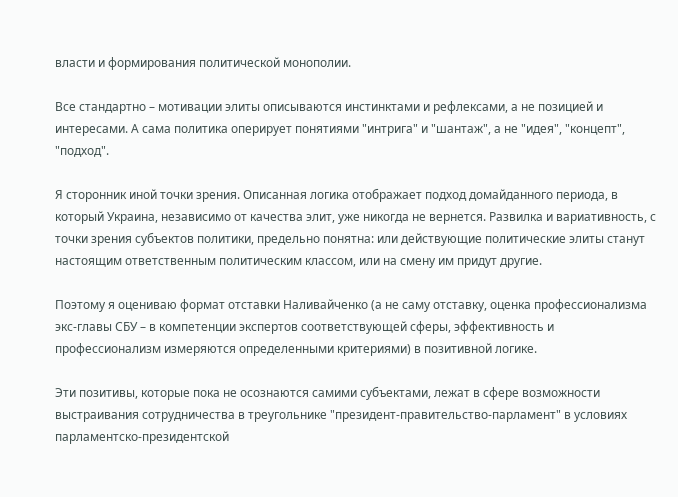власти и формирования политической монополии.

Все стандартно – мотивации элиты описываются инстинктами и рефлексами, а не позицией и интересами. А сама политика оперирует понятиями "интрига" и "шантаж", а не "идея", "концепт", "подход".

Я сторонник иной точки зрения. Описанная логика отображает подход домайданного периода, в который Украина, независимо от качества элит, уже никогда не вернется. Развилка и вариативность, с точки зрения субъектов политики, предельно понятна: или действующие политические элиты станут настоящим ответственным политическим классом, или на смену им придут другие.

Поэтому я оцениваю формат отставки Наливайченко (а не саму отставку, оценка профессионализма экс-главы СБУ – в компетенции экспертов соответствующей сферы, эффективность и профессионализм измеряются определенными критериями) в позитивной логике.

Эти позитивы, которые пока не осознаются самими субъектами, лежат в сфере возможности выстраивания сотрудничества в треугольнике "президент-правительство-парламент" в условиях парламентско-президентской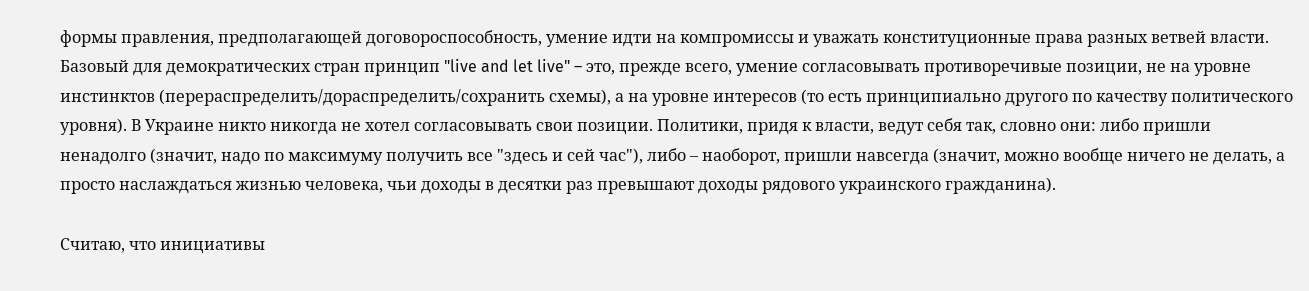формы правления, предполагающей договороспособность, умение идти на компромиссы и уважать конституционные права разных ветвей власти. Базовый для демократических стран принцип "live and let live" – это, прежде всего, умение согласовывать противоречивые позиции, не на уровне инстинктов (перераспределить/дораспределить/сохранить схемы), а на уровне интересов (то есть принципиально другого по качеству политического уровня). В Украине никто никогда не хотел согласовывать свои позиции. Политики, придя к власти, ведут себя так, словно они: либо пришли ненадолго (значит, надо по максимуму получить все "здесь и сей час"), либо – наоборот, пришли навсегда (значит, можно вообще ничего не делать, а просто наслаждаться жизнью человека, чьи доходы в десятки раз превышают доходы рядового украинского гражданина).

Считаю, что инициативы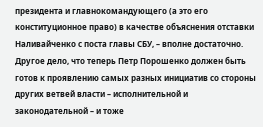президента и главнокомандующего (а это его конституционное право) в качестве объяснения отставки Наливайченко с поста главы СБУ, – вполне достаточно. Другое дело, что теперь Петр Порошенко должен быть готов к проявлению самых разных инициатив со стороны других ветвей власти – исполнительной и законодательной – и тоже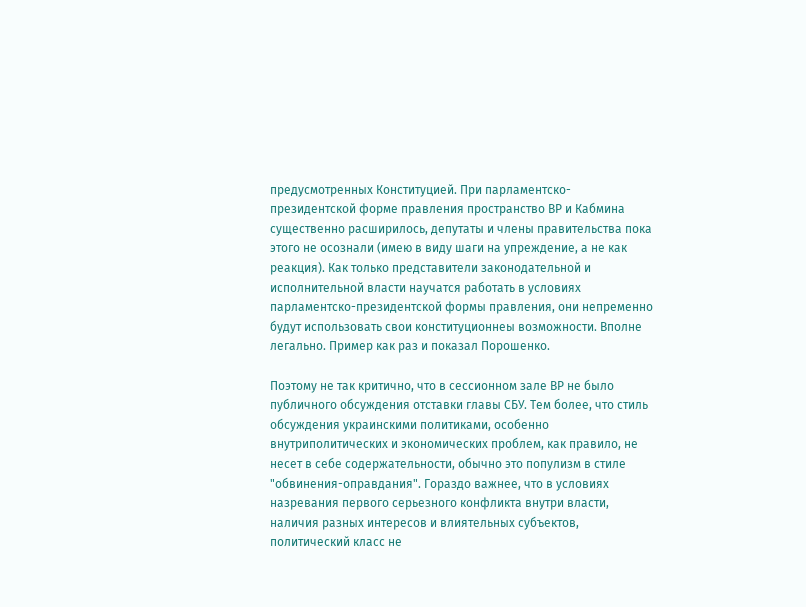предусмотренных Конституцией. При парламентско-президентской форме правления пространство ВР и Кабмина существенно расширилось, депутаты и члены правительства пока этого не осознали (имею в виду шаги на упреждение, а не как реакция). Как только представители законодательной и исполнительной власти научатся работать в условиях парламентско-президентской формы правления, они непременно будут использовать свои конституционнеы возможности. Вполне легально. Пример как раз и показал Порошенко.

Поэтому не так критично, что в сессионном зале ВР не было публичного обсуждения отставки главы СБУ. Тем более, что стиль обсуждения украинскими политиками, особенно внутриполитических и экономических проблем, как правило, не несет в себе содержательности, обычно это популизм в стиле "обвинения-оправдания". Гораздо важнее, что в условиях назревания первого серьезного конфликта внутри власти, наличия разных интересов и влиятельных субъектов, политический класс не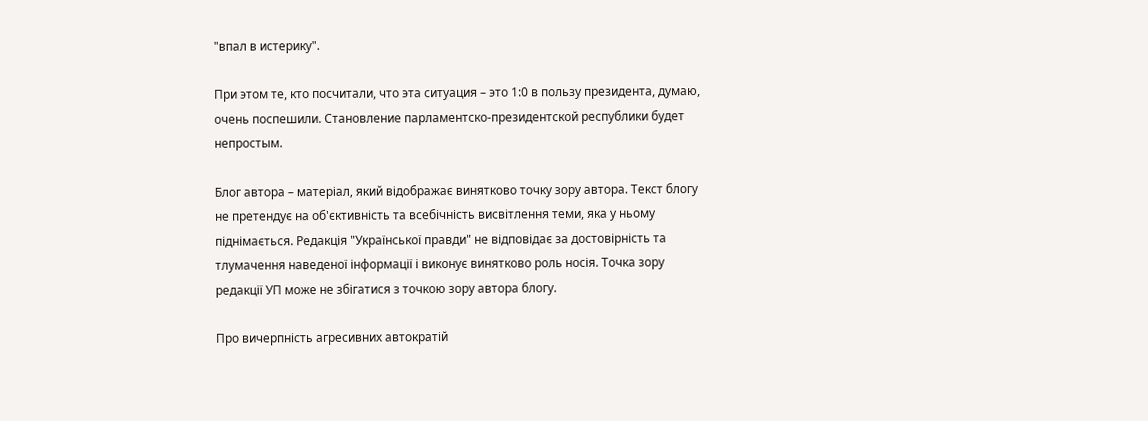"впал в истерику".

При этом те, кто посчитали, что эта ситуация – это 1:0 в пользу президента, думаю, очень поспешили. Становление парламентско-президентской республики будет непростым.

Блог автора – матеріал, який відображає винятково точку зору автора. Текст блогу не претендує на об'єктивність та всебічність висвітлення теми, яка у ньому піднімається. Редакція "Української правди" не відповідає за достовірність та тлумачення наведеної інформації і виконує винятково роль носія. Точка зору редакції УП може не збігатися з точкою зору автора блогу.

Про вичерпність агресивних автократій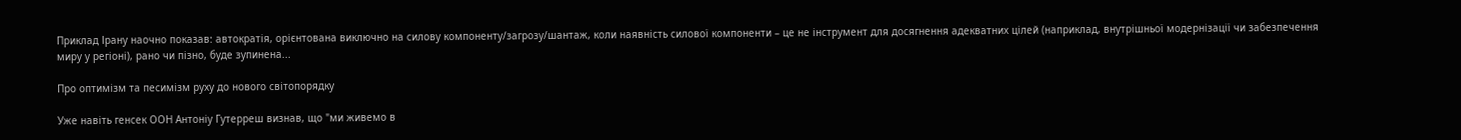Приклад Ірану наочно показав: автократія, орієнтована виключно на силову компоненту/загрозу/шантаж, коли наявність силової компоненти – це не інструмент для досягнення адекватних цілей (наприклад, внутрішньої модернізації чи забезпечення миру у регіоні), рано чи пізно, буде зупинена...

Про оптимізм та песимізм руху до нового світопорядку

Уже навіть генсек ООН Антоніу Гутерреш визнав, що "ми живемо в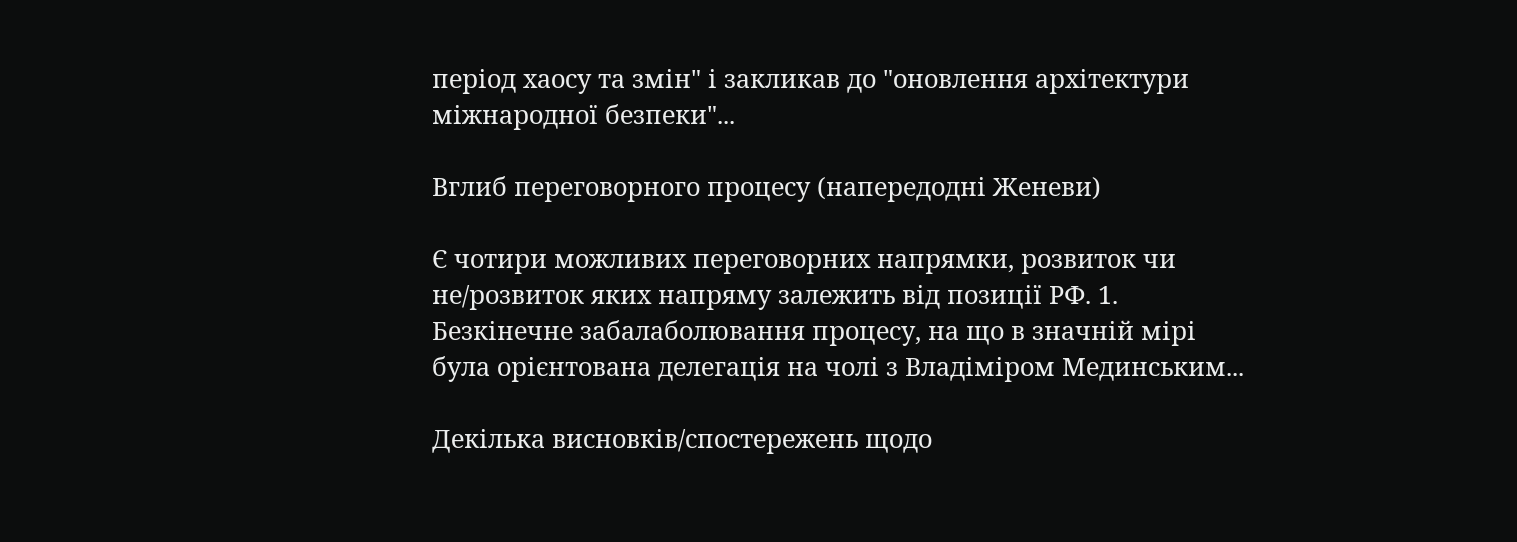період хаосу та змін" і закликав до "оновлення архітектури міжнародної безпеки"...

Вглиб переговорного процесу (напередодні Женеви)

Є чотири можливих переговорних напрямки, розвиток чи не/розвиток яких напряму залежить від позиції РФ. 1. Безкінечне забалаболювання процесу, на що в значній мірі була орієнтована делегація на чолі з Владіміром Мединським...

Декілька висновків/спостережень щодо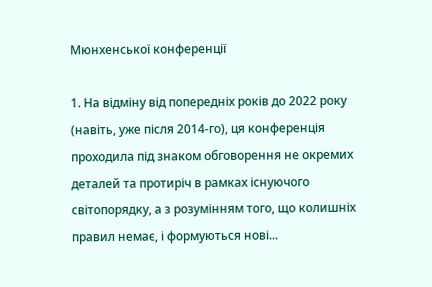Мюнхенської конференції

1. На відміну від попередніх років до 2022 року (навіть, уже після 2014-го), ця конференція проходила під знаком обговорення не окремих деталей та протиріч в рамках існуючого світопорядку, а з розумінням того, що колишніх правил немає, і формуються нові...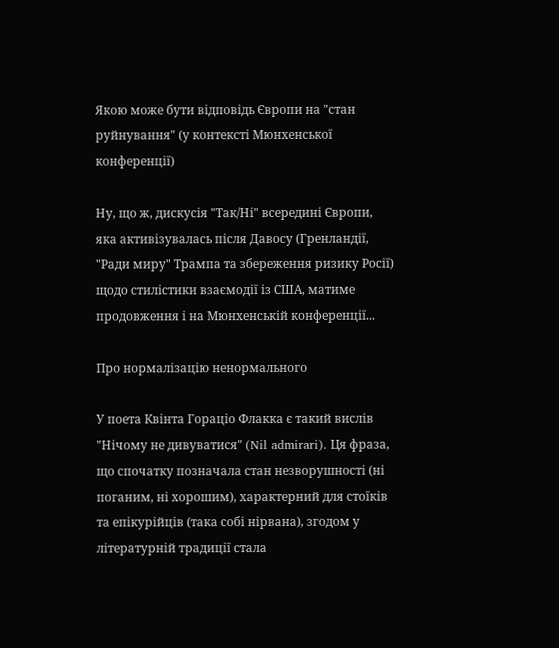Якою може бути відповідь Європи на "стан руйнування" (у контексті Мюнхенської конференції)

Ну, що ж, дискусія "Так/Ні" всередині Європи, яка активізувалась після Давосу (Гренландії, "Ради миру" Трампа та збереження ризику Росії) щодо стилістики взаємодії із США, матиме продовження і на Мюнхенській конференції...

Про нормалізацію ненормального

У поета Квінта Гораціо Флакка є такий вислів "Нічому не дивуватися" (Nil admirari). Ця фраза, що спочатку позначала стан незворушності (ні поганим, ні хорошим), характерний для стоїків та епікурійців (така собі нірвана), згодом у літературній традиції стала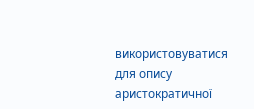використовуватися для опису аристократичної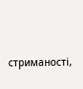стриманості,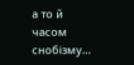а то й часом снобізму...